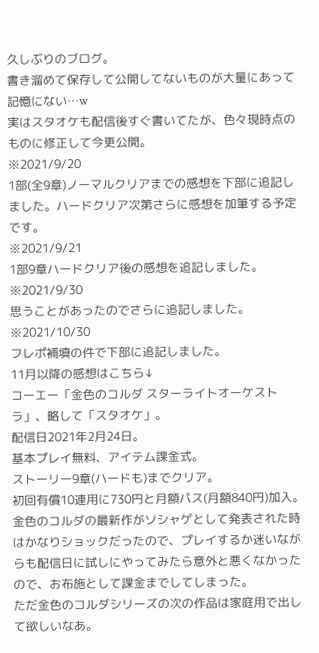久しぶりのブログ。
書き溜めて保存して公開してないものが大量にあって記憶にない…w
実はスタオケも配信後すぐ書いてたが、色々現時点のものに修正して今更公開。
※2021/9/20
1部(全9章)ノーマルクリアまでの感想を下部に追記しました。ハードクリア次第さらに感想を加筆する予定です。
※2021/9/21
1部9章ハードクリア後の感想を追記しました。
※2021/9/30
思うことがあったのでさらに追記しました。
※2021/10/30
フレポ補填の件で下部に追記しました。
11月以降の感想はこちら↓
コーエー「金色のコルダ スターライトオーケストラ」、略して「スタオケ」。
配信日2021年2月24日。
基本プレイ無料、アイテム課金式。
ストーリー9章(ハードも)までクリア。
初回有償10連用に730円と月額パス(月額840円)加入。
金色のコルダの最新作がソシャゲとして発表された時はかなりショックだったので、プレイするか迷いながらも配信日に試しにやってみたら意外と悪くなかったので、お布施として課金までしてしまった。
ただ金色のコルダシリーズの次の作品は家庭用で出して欲しいなあ。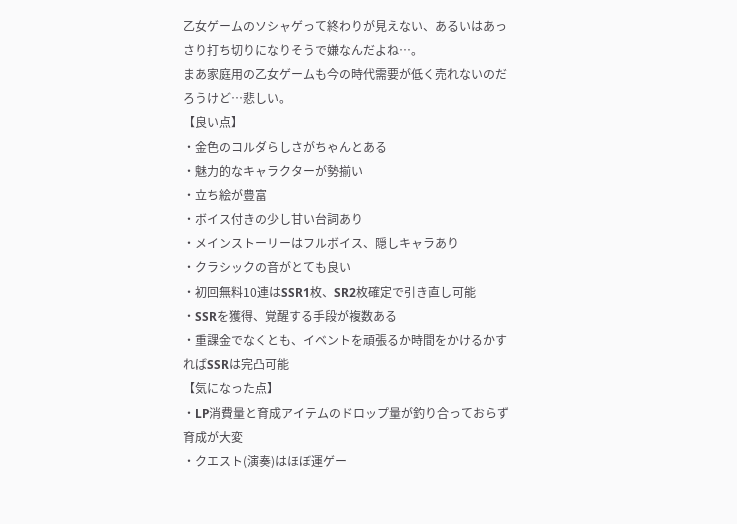乙女ゲームのソシャゲって終わりが見えない、あるいはあっさり打ち切りになりそうで嫌なんだよね…。
まあ家庭用の乙女ゲームも今の時代需要が低く売れないのだろうけど…悲しい。
【良い点】
・金色のコルダらしさがちゃんとある
・魅力的なキャラクターが勢揃い
・立ち絵が豊富
・ボイス付きの少し甘い台詞あり
・メインストーリーはフルボイス、隠しキャラあり
・クラシックの音がとても良い
・初回無料10連はSSR1枚、SR2枚確定で引き直し可能
・SSRを獲得、覚醒する手段が複数ある
・重課金でなくとも、イベントを頑張るか時間をかけるかすればSSRは完凸可能
【気になった点】
・LP消費量と育成アイテムのドロップ量が釣り合っておらず育成が大変
・クエスト(演奏)はほぼ運ゲー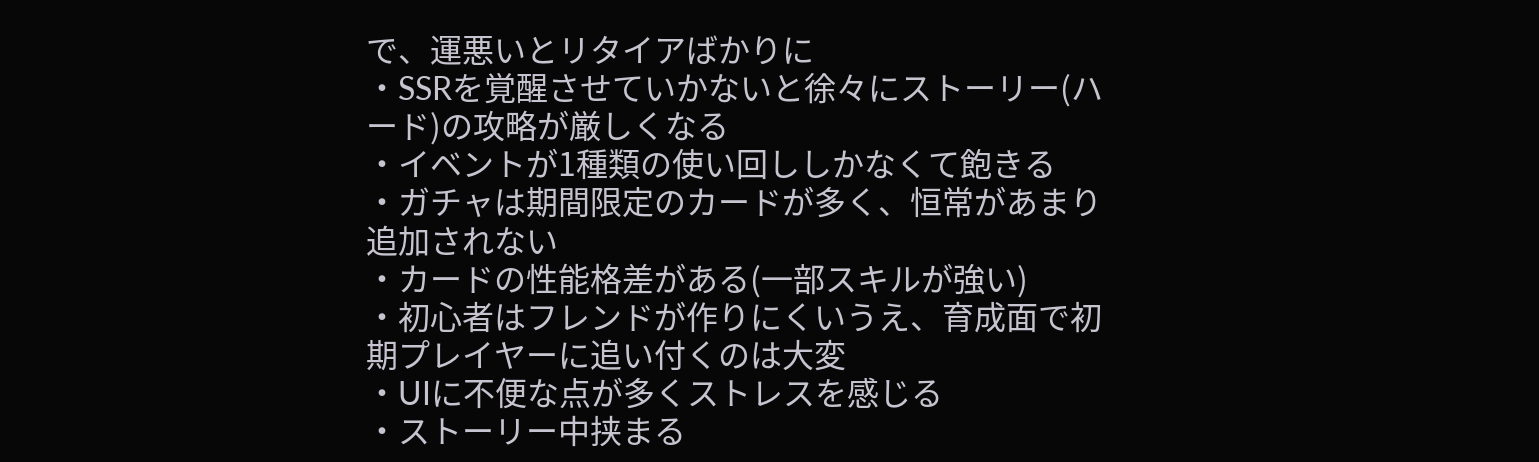で、運悪いとリタイアばかりに
・SSRを覚醒させていかないと徐々にストーリー(ハード)の攻略が厳しくなる
・イベントが1種類の使い回ししかなくて飽きる
・ガチャは期間限定のカードが多く、恒常があまり追加されない
・カードの性能格差がある(一部スキルが強い)
・初心者はフレンドが作りにくいうえ、育成面で初期プレイヤーに追い付くのは大変
・UIに不便な点が多くストレスを感じる
・ストーリー中挟まる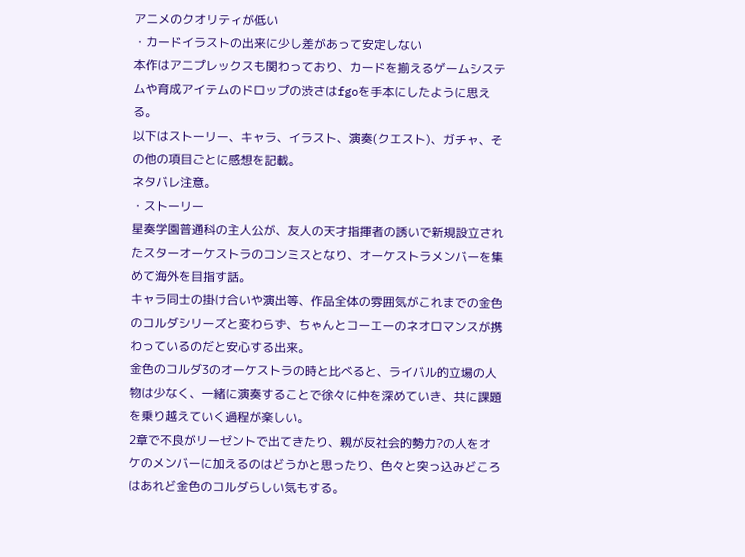アニメのクオリティが低い
・カードイラストの出来に少し差があって安定しない
本作はアニプレックスも関わっており、カードを揃えるゲームシステムや育成アイテムのドロップの渋さはfgoを手本にしたように思える。
以下はストーリー、キャラ、イラスト、演奏(クエスト)、ガチャ、その他の項目ごとに感想を記載。
ネタバレ注意。
・ストーリー
星奏学園普通科の主人公が、友人の天才指揮者の誘いで新規設立されたスターオーケストラのコンミスとなり、オーケストラメンバーを集めて海外を目指す話。
キャラ同士の掛け合いや演出等、作品全体の雰囲気がこれまでの金色のコルダシリーズと変わらず、ちゃんとコーエーのネオロマンスが携わっているのだと安心する出来。
金色のコルダ3のオーケストラの時と比べると、ライバル的立場の人物は少なく、一緒に演奏することで徐々に仲を深めていき、共に課題を乗り越えていく過程が楽しい。
2章で不良がリーゼントで出てきたり、親が反社会的勢力?の人をオケのメンバーに加えるのはどうかと思ったり、色々と突っ込みどころはあれど金色のコルダらしい気もする。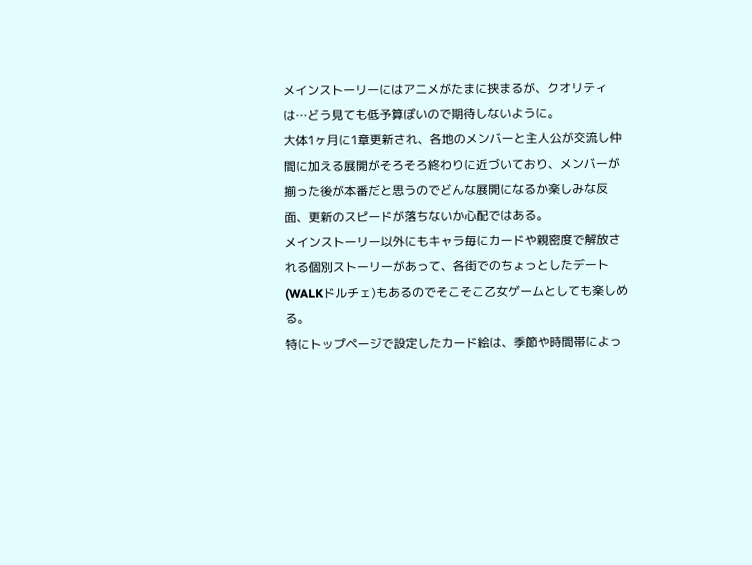メインストーリーにはアニメがたまに挟まるが、クオリティは…どう見ても低予算ぽいので期待しないように。
大体1ヶ月に1章更新され、各地のメンバーと主人公が交流し仲間に加える展開がそろそろ終わりに近づいており、メンバーが揃った後が本番だと思うのでどんな展開になるか楽しみな反面、更新のスピードが落ちないか心配ではある。
メインストーリー以外にもキャラ毎にカードや親密度で解放される個別ストーリーがあって、各街でのちょっとしたデート(WALKドルチェ)もあるのでそこそこ乙女ゲームとしても楽しめる。
特にトップページで設定したカード絵は、季節や時間帯によっ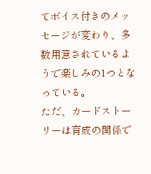てボイス付きのメッセージが変わり、多数用意されているようで楽しみの1つとなっている。
ただ、カードストーリーは育成の関係で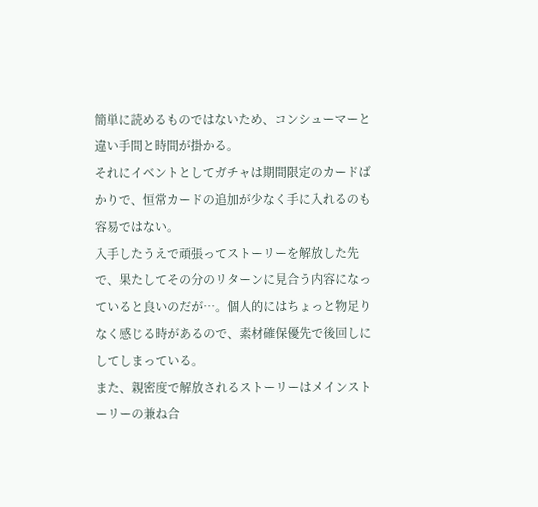簡単に読めるものではないため、コンシューマーと違い手間と時間が掛かる。
それにイベントとしてガチャは期間限定のカードばかりで、恒常カードの追加が少なく手に入れるのも容易ではない。
入手したうえで頑張ってストーリーを解放した先で、果たしてその分のリターンに見合う内容になっていると良いのだが…。個人的にはちょっと物足りなく感じる時があるので、素材確保優先で後回しにしてしまっている。
また、親密度で解放されるストーリーはメインストーリーの兼ね合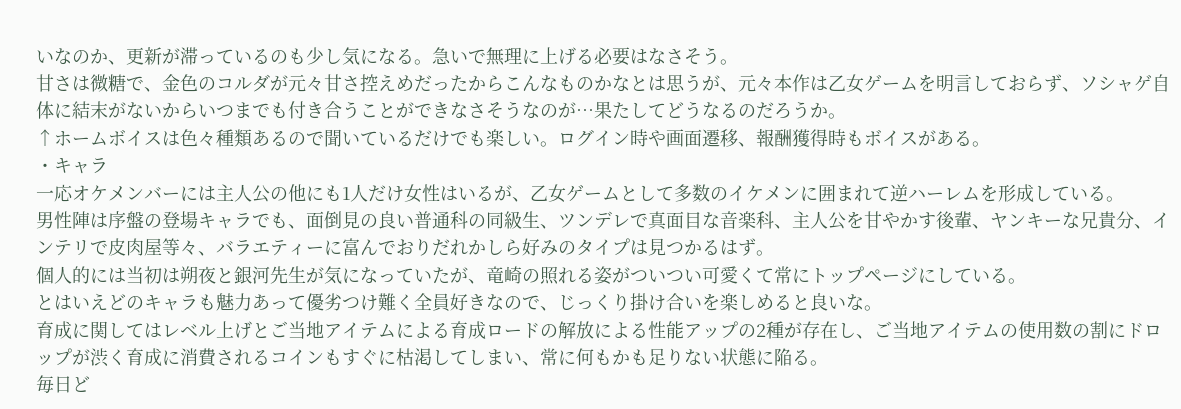いなのか、更新が滞っているのも少し気になる。急いで無理に上げる必要はなさそう。
甘さは微糖で、金色のコルダが元々甘さ控えめだったからこんなものかなとは思うが、元々本作は乙女ゲームを明言しておらず、ソシャゲ自体に結末がないからいつまでも付き合うことができなさそうなのが…果たしてどうなるのだろうか。
↑ホームボイスは色々種類あるので聞いているだけでも楽しい。ログイン時や画面遷移、報酬獲得時もボイスがある。
・キャラ
一応オケメンバーには主人公の他にも1人だけ女性はいるが、乙女ゲームとして多数のイケメンに囲まれて逆ハーレムを形成している。
男性陣は序盤の登場キャラでも、面倒見の良い普通科の同級生、ツンデレで真面目な音楽科、主人公を甘やかす後輩、ヤンキーな兄貴分、インテリで皮肉屋等々、バラエティーに富んでおりだれかしら好みのタイプは見つかるはず。
個人的には当初は朔夜と銀河先生が気になっていたが、竜崎の照れる姿がついつい可愛くて常にトップページにしている。
とはいえどのキャラも魅力あって優劣つけ難く全員好きなので、じっくり掛け合いを楽しめると良いな。
育成に関してはレベル上げとご当地アイテムによる育成ロードの解放による性能アップの2種が存在し、ご当地アイテムの使用数の割にドロップが渋く育成に消費されるコインもすぐに枯渇してしまい、常に何もかも足りない状態に陥る。
毎日ど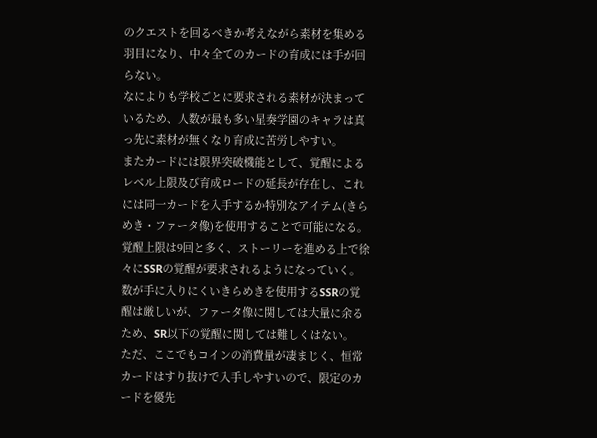のクエストを回るべきか考えながら素材を集める羽目になり、中々全てのカードの育成には手が回らない。
なによりも学校ごとに要求される素材が決まっているため、人数が最も多い星奏学園のキャラは真っ先に素材が無くなり育成に苦労しやすい。
またカードには限界突破機能として、覚醒によるレベル上限及び育成ロードの延長が存在し、これには同一カードを入手するか特別なアイテム(きらめき・ファータ像)を使用することで可能になる。
覚醒上限は9回と多く、ストーリーを進める上で徐々にSSRの覚醒が要求されるようになっていく。
数が手に入りにくいきらめきを使用するSSRの覚醒は厳しいが、ファータ像に関しては大量に余るため、SR以下の覚醒に関しては難しくはない。
ただ、ここでもコインの消費量が凄まじく、恒常カードはすり抜けで入手しやすいので、限定のカードを優先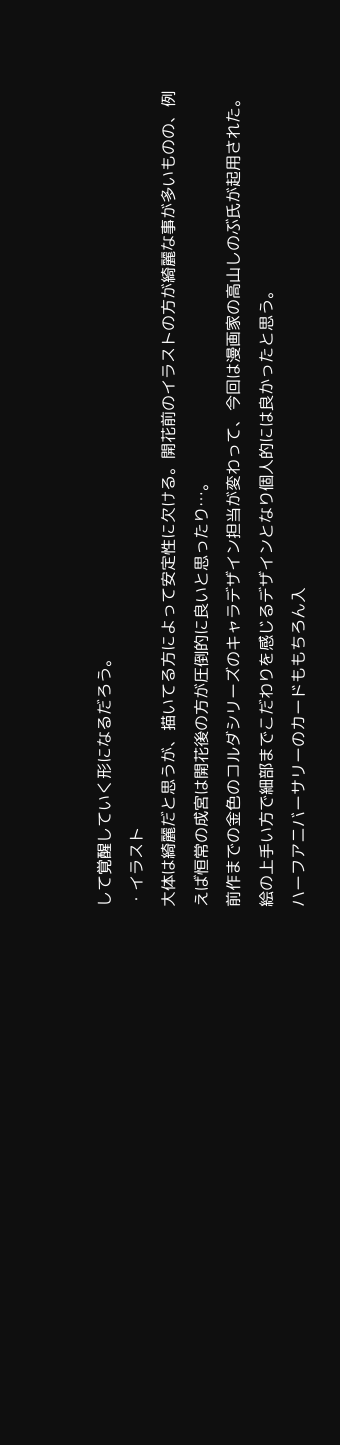して覚醒していく形になるだろう。
・イラスト
大体は綺麗だと思うが、描いてる方によって安定性に欠ける。開花前のイラストの方が綺麗な事が多いものの、例えば恒常の成宮は開花後の方が圧倒的に良いと思ったり…。
前作までの金色のコルダシリーズのキャラデザイン担当が変わって、今回は漫画家の高山しのぶ氏が起用された。
絵の上手い方で細部までこだわりを感じるデザインとなり個人的には良かったと思う。
ハーフアニバーサリーのカードももちろん入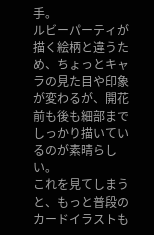手。
ルビーパーティが描く絵柄と違うため、ちょっとキャラの見た目や印象が変わるが、開花前も後も細部までしっかり描いているのが素晴らしい。
これを見てしまうと、もっと普段のカードイラストも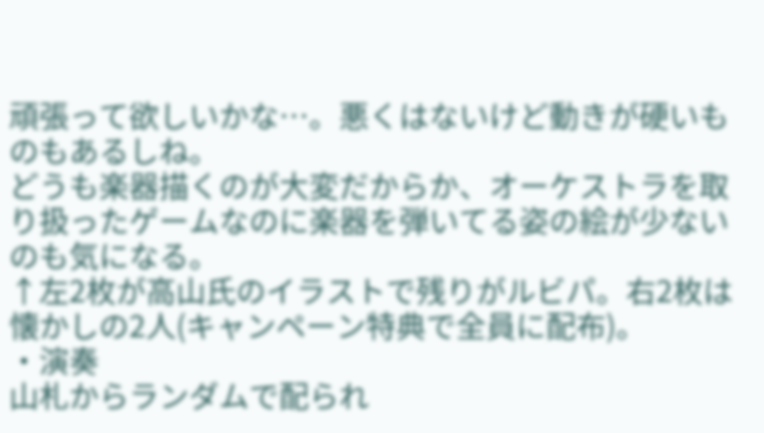頑張って欲しいかな…。悪くはないけど動きが硬いものもあるしね。
どうも楽器描くのが大変だからか、オーケストラを取り扱ったゲームなのに楽器を弾いてる姿の絵が少ないのも気になる。
↑左2枚が高山氏のイラストで残りがルビパ。右2枚は懐かしの2人(キャンペーン特典で全員に配布)。
・演奏
山札からランダムで配られ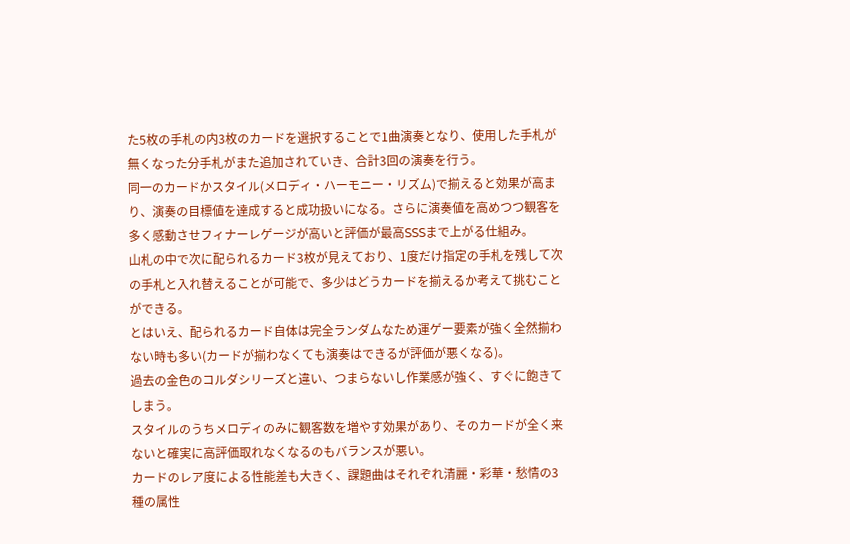た5枚の手札の内3枚のカードを選択することで1曲演奏となり、使用した手札が無くなった分手札がまた追加されていき、合計3回の演奏を行う。
同一のカードかスタイル(メロディ・ハーモニー・リズム)で揃えると効果が高まり、演奏の目標値を達成すると成功扱いになる。さらに演奏値を高めつつ観客を多く感動させフィナーレゲージが高いと評価が最高SSSまで上がる仕組み。
山札の中で次に配られるカード3枚が見えており、1度だけ指定の手札を残して次の手札と入れ替えることが可能で、多少はどうカードを揃えるか考えて挑むことができる。
とはいえ、配られるカード自体は完全ランダムなため運ゲー要素が強く全然揃わない時も多い(カードが揃わなくても演奏はできるが評価が悪くなる)。
過去の金色のコルダシリーズと違い、つまらないし作業感が強く、すぐに飽きてしまう。
スタイルのうちメロディのみに観客数を増やす効果があり、そのカードが全く来ないと確実に高評価取れなくなるのもバランスが悪い。
カードのレア度による性能差も大きく、課題曲はそれぞれ清麗・彩華・愁情の3種の属性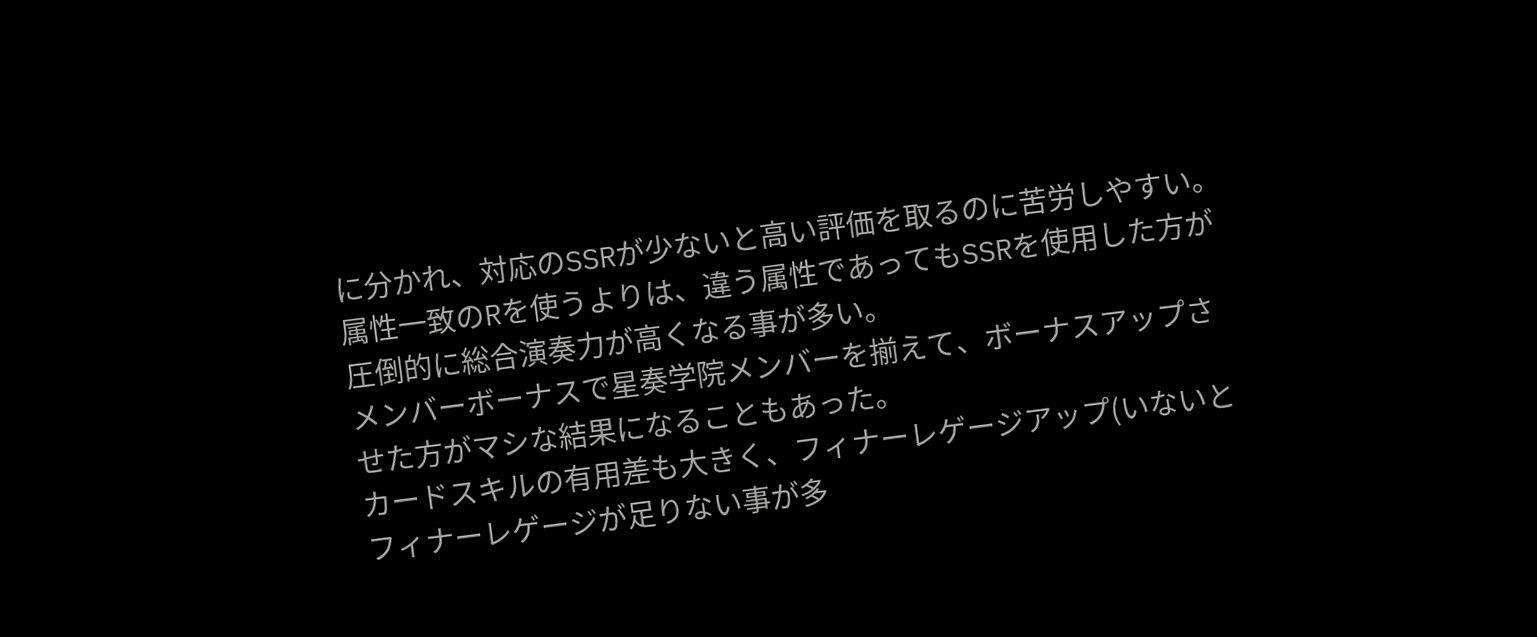に分かれ、対応のSSRが少ないと高い評価を取るのに苦労しやすい。
属性一致のRを使うよりは、違う属性であってもSSRを使用した方が圧倒的に総合演奏力が高くなる事が多い。
メンバーボーナスで星奏学院メンバーを揃えて、ボーナスアップさせた方がマシな結果になることもあった。
カードスキルの有用差も大きく、フィナーレゲージアップ(いないとフィナーレゲージが足りない事が多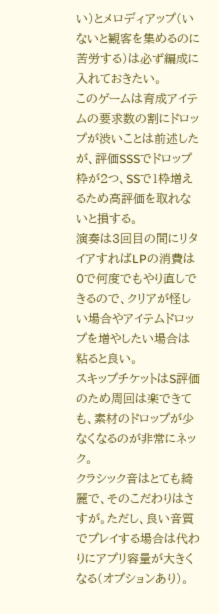い)とメロディアップ(いないと観客を集めるのに苦労する)は必ず編成に入れておきたい。
このゲームは育成アイテムの要求数の割にドロップが渋いことは前述したが、評価SSSでドロップ枠が2つ、SSで1枠増えるため高評価を取れないと損する。
演奏は3回目の間にリタイアすればLPの消費は0で何度でもやり直しできるので、クリアが怪しい場合やアイテムドロップを増やしたい場合は粘ると良い。
スキップチケットはS評価のため周回は楽できても、素材のドロップが少なくなるのが非常にネック。
クラシック音はとても綺麗で、そのこだわりはさすが。ただし、良い音質でプレイする場合は代わりにアプリ容量が大きくなる(オプションあり)。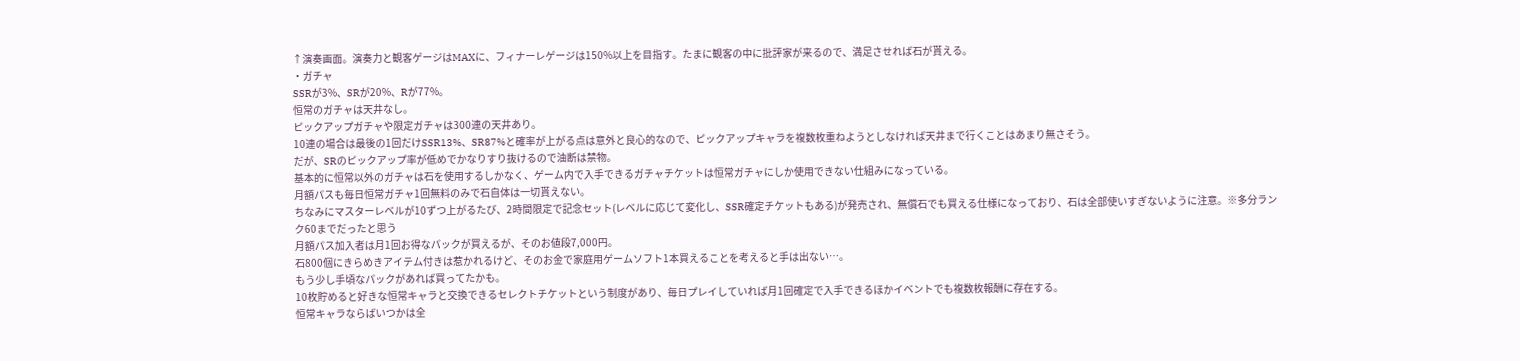↑演奏画面。演奏力と観客ゲージはMAXに、フィナーレゲージは150%以上を目指す。たまに観客の中に批評家が来るので、満足させれば石が貰える。
・ガチャ
SSRが3%、SRが20%、Rが77%。
恒常のガチャは天井なし。
ピックアップガチャや限定ガチャは300連の天井あり。
10連の場合は最後の1回だけSSR13%、SR87%と確率が上がる点は意外と良心的なので、ピックアップキャラを複数枚重ねようとしなければ天井まで行くことはあまり無さそう。
だが、SRのピックアップ率が低めでかなりすり抜けるので油断は禁物。
基本的に恒常以外のガチャは石を使用するしかなく、ゲーム内で入手できるガチャチケットは恒常ガチャにしか使用できない仕組みになっている。
月額パスも毎日恒常ガチャ1回無料のみで石自体は一切貰えない。
ちなみにマスターレベルが10ずつ上がるたび、2時間限定で記念セット(レベルに応じて変化し、SSR確定チケットもある)が発売され、無償石でも買える仕様になっており、石は全部使いすぎないように注意。※多分ランク60までだったと思う
月額パス加入者は月1回お得なパックが買えるが、そのお値段7,000円。
石800個にきらめきアイテム付きは惹かれるけど、そのお金で家庭用ゲームソフト1本買えることを考えると手は出ない…。
もう少し手頃なパックがあれば買ってたかも。
10枚貯めると好きな恒常キャラと交換できるセレクトチケットという制度があり、毎日プレイしていれば月1回確定で入手できるほかイベントでも複数枚報酬に存在する。
恒常キャラならばいつかは全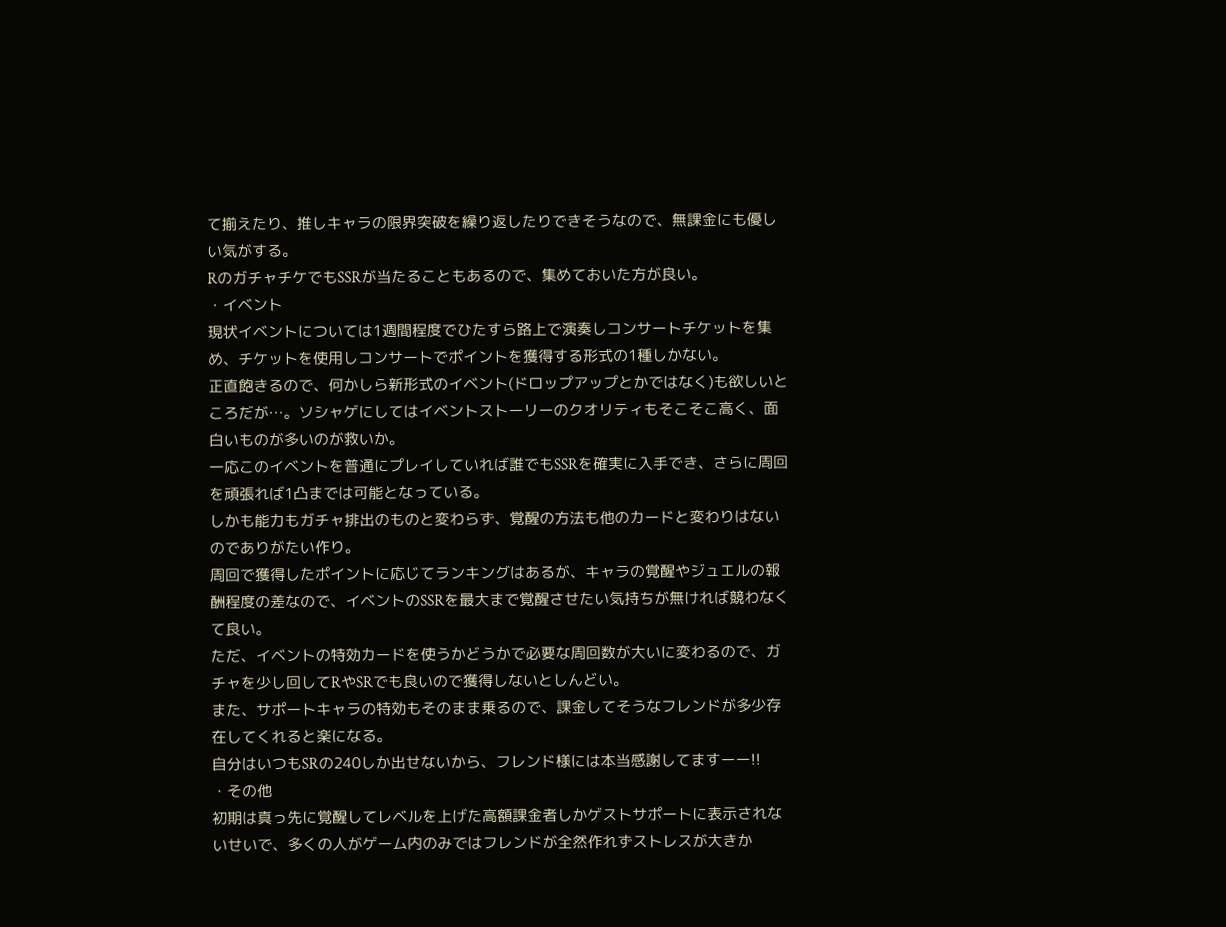て揃えたり、推しキャラの限界突破を繰り返したりできそうなので、無課金にも優しい気がする。
RのガチャチケでもSSRが当たることもあるので、集めておいた方が良い。
・イベント
現状イベントについては1週間程度でひたすら路上で演奏しコンサートチケットを集め、チケットを使用しコンサートでポイントを獲得する形式の1種しかない。
正直飽きるので、何かしら新形式のイベント(ドロップアップとかではなく)も欲しいところだが…。ソシャゲにしてはイベントストーリーのクオリティもそこそこ高く、面白いものが多いのが救いか。
一応このイベントを普通にプレイしていれば誰でもSSRを確実に入手でき、さらに周回を頑張れば1凸までは可能となっている。
しかも能力もガチャ排出のものと変わらず、覚醒の方法も他のカードと変わりはないのでありがたい作り。
周回で獲得したポイントに応じてランキングはあるが、キャラの覚醒やジュエルの報酬程度の差なので、イベントのSSRを最大まで覚醒させたい気持ちが無ければ競わなくて良い。
ただ、イベントの特効カードを使うかどうかで必要な周回数が大いに変わるので、ガチャを少し回してRやSRでも良いので獲得しないとしんどい。
また、サポートキャラの特効もそのまま乗るので、課金してそうなフレンドが多少存在してくれると楽になる。
自分はいつもSRの240しか出せないから、フレンド様には本当感謝してますーー!!
・その他
初期は真っ先に覚醒してレベルを上げた高額課金者しかゲストサポートに表示されないせいで、多くの人がゲーム内のみではフレンドが全然作れずストレスが大きか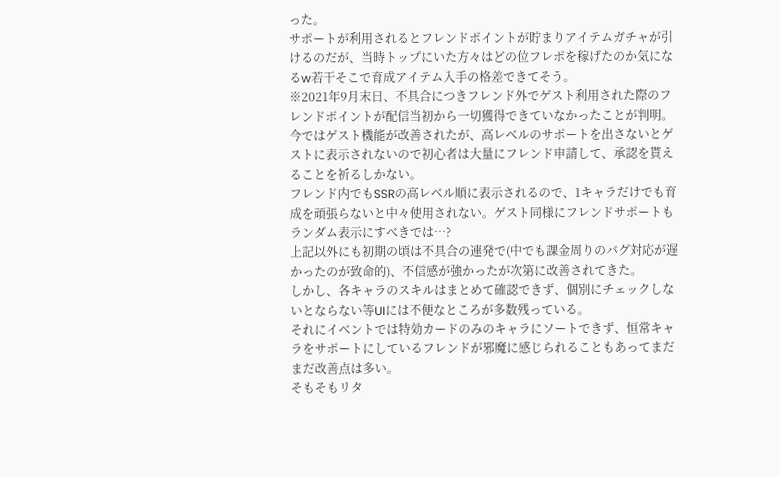った。
サポートが利用されるとフレンドポイントが貯まりアイテムガチャが引けるのだが、当時トップにいた方々はどの位フレポを稼げたのか気になるw若干そこで育成アイテム入手の格差できてそう。
※2021年9月末日、不具合につきフレンド外でゲスト利用された際のフレンドポイントが配信当初から一切獲得できていなかったことが判明。
今ではゲスト機能が改善されたが、高レベルのサポートを出さないとゲストに表示されないので初心者は大量にフレンド申請して、承認を貰えることを祈るしかない。
フレンド内でもSSRの高レベル順に表示されるので、1キャラだけでも育成を頑張らないと中々使用されない。ゲスト同様にフレンドサポートもランダム表示にすべきでは…?
上記以外にも初期の頃は不具合の連発で(中でも課金周りのバグ対応が遅かったのが致命的)、不信感が強かったが次第に改善されてきた。
しかし、各キャラのスキルはまとめて確認できず、個別にチェックしないとならない等UIには不便なところが多数残っている。
それにイベントでは特効カードのみのキャラにソートできず、恒常キャラをサポートにしているフレンドが邪魔に感じられることもあってまだまだ改善点は多い。
そもそもリタ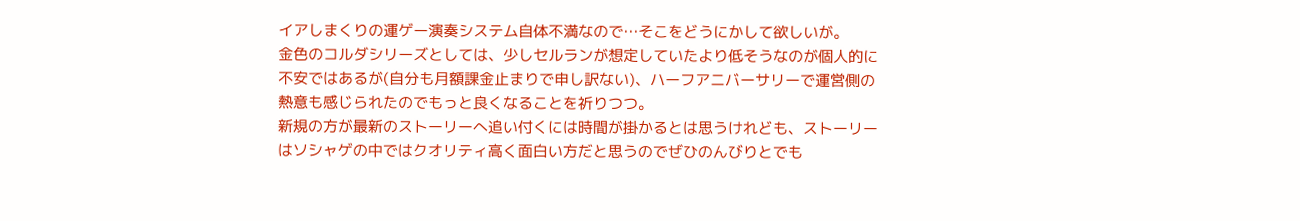イアしまくりの運ゲー演奏システム自体不満なので…そこをどうにかして欲しいが。
金色のコルダシリーズとしては、少しセルランが想定していたより低そうなのが個人的に不安ではあるが(自分も月額課金止まりで申し訳ない)、ハーフアニバーサリーで運営側の熱意も感じられたのでもっと良くなることを祈りつつ。
新規の方が最新のストーリーへ追い付くには時間が掛かるとは思うけれども、ストーリーはソシャゲの中ではクオリティ高く面白い方だと思うのでぜひのんびりとでも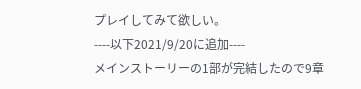プレイしてみて欲しい。
----以下2021/9/20に追加----
メインストーリーの1部が完結したので9章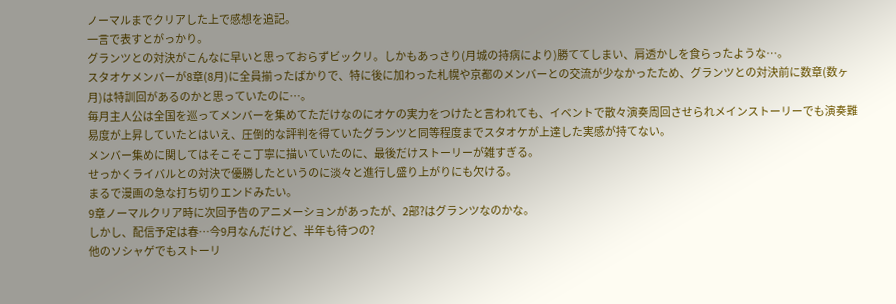ノーマルまでクリアした上で感想を追記。
一言で表すとがっかり。
グランツとの対決がこんなに早いと思っておらずビックリ。しかもあっさり(月城の持病により)勝ててしまい、肩透かしを食らったような…。
スタオケメンバーが8章(8月)に全員揃ったばかりで、特に後に加わった札幌や京都のメンバーとの交流が少なかったため、グランツとの対決前に数章(数ヶ月)は特訓回があるのかと思っていたのに…。
毎月主人公は全国を巡ってメンバーを集めてただけなのにオケの実力をつけたと言われても、イベントで散々演奏周回させられメインストーリーでも演奏難易度が上昇していたとはいえ、圧倒的な評判を得ていたグランツと同等程度までスタオケが上達した実感が持てない。
メンバー集めに関してはそこそこ丁寧に描いていたのに、最後だけストーリーが雑すぎる。
せっかくライバルとの対決で優勝したというのに淡々と進行し盛り上がりにも欠ける。
まるで漫画の急な打ち切りエンドみたい。
9章ノーマルクリア時に次回予告のアニメーションがあったが、2部?はグランツなのかな。
しかし、配信予定は春…今9月なんだけど、半年も待つの?
他のソシャゲでもストーリ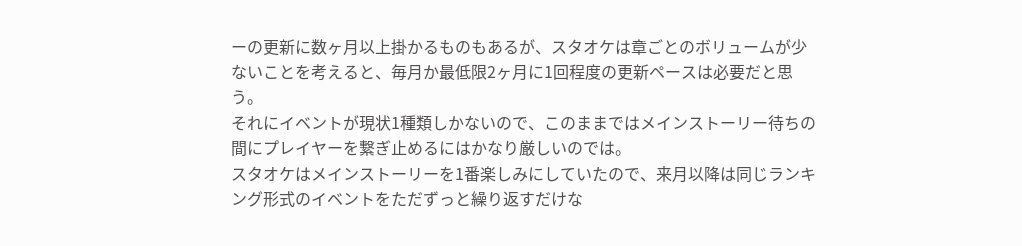ーの更新に数ヶ月以上掛かるものもあるが、スタオケは章ごとのボリュームが少ないことを考えると、毎月か最低限2ヶ月に1回程度の更新ペースは必要だと思う。
それにイベントが現状1種類しかないので、このままではメインストーリー待ちの間にプレイヤーを繋ぎ止めるにはかなり厳しいのでは。
スタオケはメインストーリーを1番楽しみにしていたので、来月以降は同じランキング形式のイベントをただずっと繰り返すだけな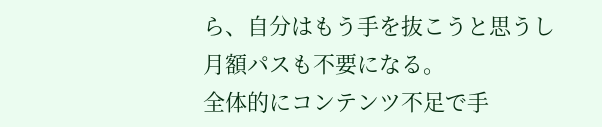ら、自分はもう手を抜こうと思うし月額パスも不要になる。
全体的にコンテンツ不足で手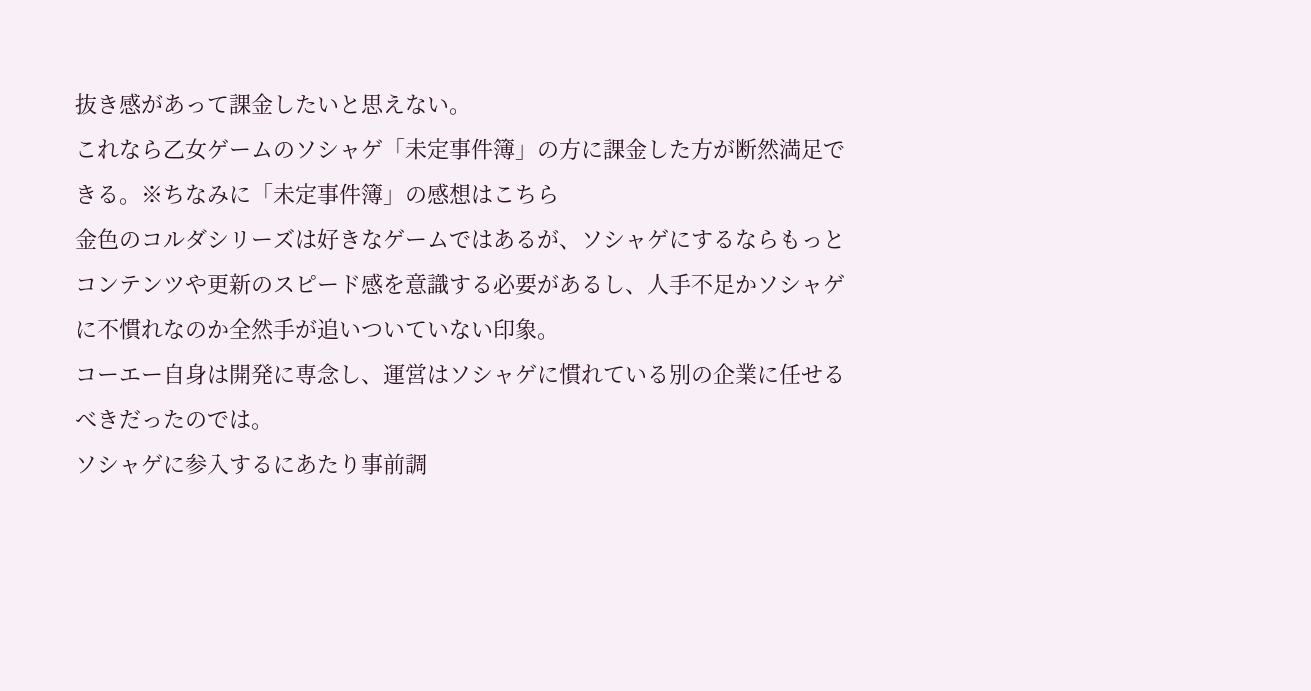抜き感があって課金したいと思えない。
これなら乙女ゲームのソシャゲ「未定事件簿」の方に課金した方が断然満足できる。※ちなみに「未定事件簿」の感想はこちら
金色のコルダシリーズは好きなゲームではあるが、ソシャゲにするならもっとコンテンツや更新のスピード感を意識する必要があるし、人手不足かソシャゲに不慣れなのか全然手が追いついていない印象。
コーエー自身は開発に専念し、運営はソシャゲに慣れている別の企業に任せるべきだったのでは。
ソシャゲに参入するにあたり事前調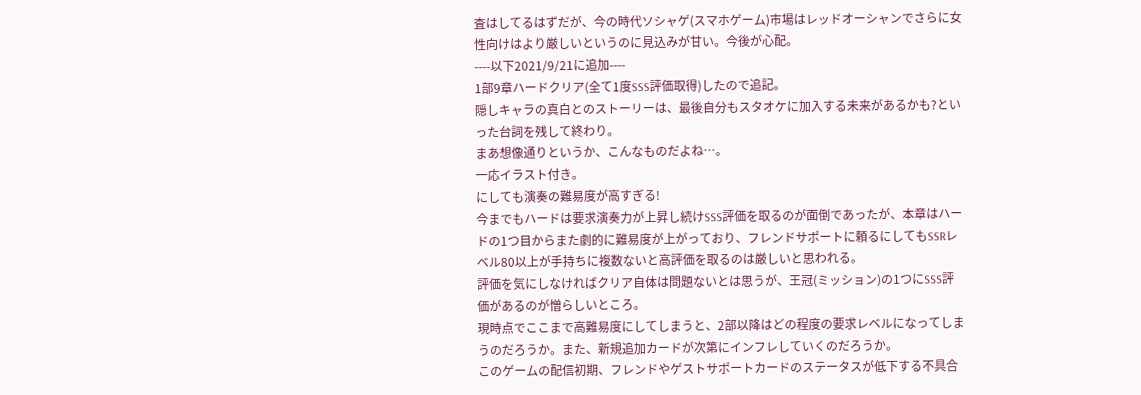査はしてるはずだが、今の時代ソシャゲ(スマホゲーム)市場はレッドオーシャンでさらに女性向けはより厳しいというのに見込みが甘い。今後が心配。
----以下2021/9/21に追加----
1部9章ハードクリア(全て1度SSS評価取得)したので追記。
隠しキャラの真白とのストーリーは、最後自分もスタオケに加入する未来があるかも?といった台詞を残して終わり。
まあ想像通りというか、こんなものだよね…。
一応イラスト付き。
にしても演奏の難易度が高すぎる!
今までもハードは要求演奏力が上昇し続けSSS評価を取るのが面倒であったが、本章はハードの1つ目からまた劇的に難易度が上がっており、フレンドサポートに頼るにしてもSSRレベル80以上が手持ちに複数ないと高評価を取るのは厳しいと思われる。
評価を気にしなければクリア自体は問題ないとは思うが、王冠(ミッション)の1つにSSS評価があるのが憎らしいところ。
現時点でここまで高難易度にしてしまうと、2部以降はどの程度の要求レベルになってしまうのだろうか。また、新規追加カードが次第にインフレしていくのだろうか。
このゲームの配信初期、フレンドやゲストサポートカードのステータスが低下する不具合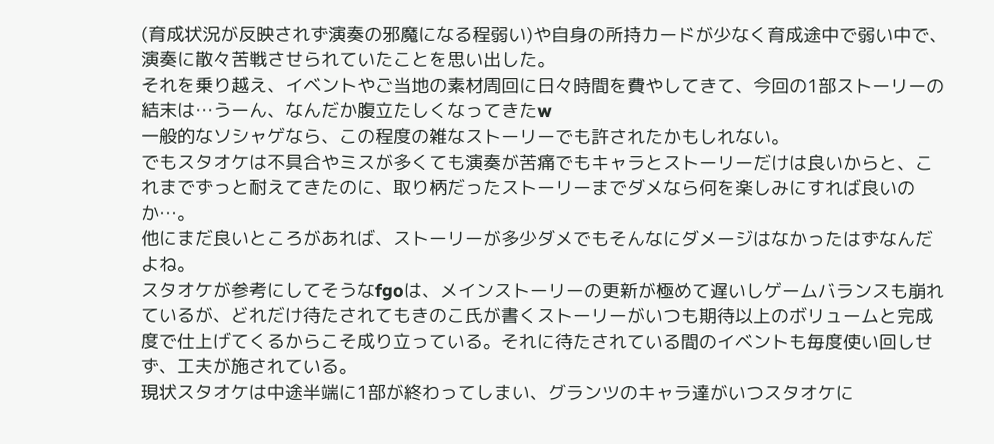(育成状況が反映されず演奏の邪魔になる程弱い)や自身の所持カードが少なく育成途中で弱い中で、演奏に散々苦戦させられていたことを思い出した。
それを乗り越え、イベントやご当地の素材周回に日々時間を費やしてきて、今回の1部ストーリーの結末は…うーん、なんだか腹立たしくなってきたw
一般的なソシャゲなら、この程度の雑なストーリーでも許されたかもしれない。
でもスタオケは不具合やミスが多くても演奏が苦痛でもキャラとストーリーだけは良いからと、これまでずっと耐えてきたのに、取り柄だったストーリーまでダメなら何を楽しみにすれば良いのか…。
他にまだ良いところがあれば、ストーリーが多少ダメでもそんなにダメージはなかったはずなんだよね。
スタオケが参考にしてそうなfgoは、メインストーリーの更新が極めて遅いしゲームバランスも崩れているが、どれだけ待たされてもきのこ氏が書くストーリーがいつも期待以上のボリュームと完成度で仕上げてくるからこそ成り立っている。それに待たされている間のイベントも毎度使い回しせず、工夫が施されている。
現状スタオケは中途半端に1部が終わってしまい、グランツのキャラ達がいつスタオケに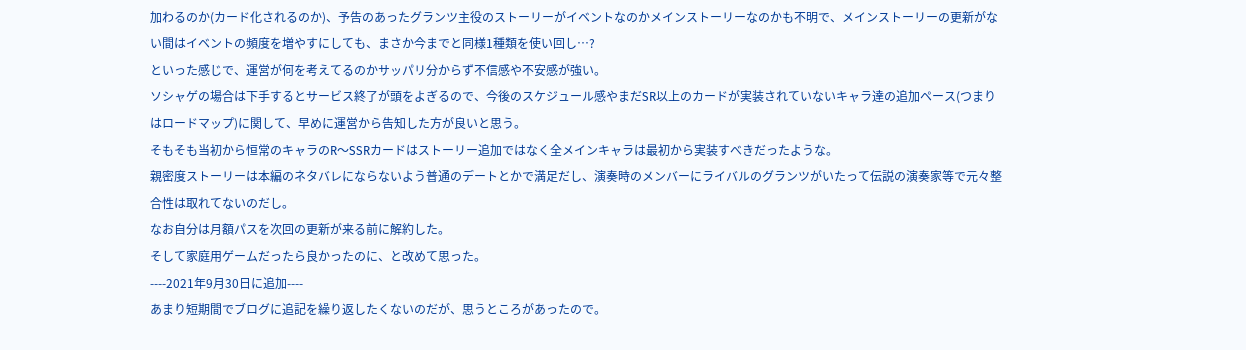加わるのか(カード化されるのか)、予告のあったグランツ主役のストーリーがイベントなのかメインストーリーなのかも不明で、メインストーリーの更新がない間はイベントの頻度を増やすにしても、まさか今までと同様1種類を使い回し…?
といった感じで、運営が何を考えてるのかサッパリ分からず不信感や不安感が強い。
ソシャゲの場合は下手するとサービス終了が頭をよぎるので、今後のスケジュール感やまだSR以上のカードが実装されていないキャラ達の追加ペース(つまりはロードマップ)に関して、早めに運営から告知した方が良いと思う。
そもそも当初から恒常のキャラのR〜SSRカードはストーリー追加ではなく全メインキャラは最初から実装すべきだったような。
親密度ストーリーは本編のネタバレにならないよう普通のデートとかで満足だし、演奏時のメンバーにライバルのグランツがいたって伝説の演奏家等で元々整合性は取れてないのだし。
なお自分は月額パスを次回の更新が来る前に解約した。
そして家庭用ゲームだったら良かったのに、と改めて思った。
----2021年9月30日に追加----
あまり短期間でブログに追記を繰り返したくないのだが、思うところがあったので。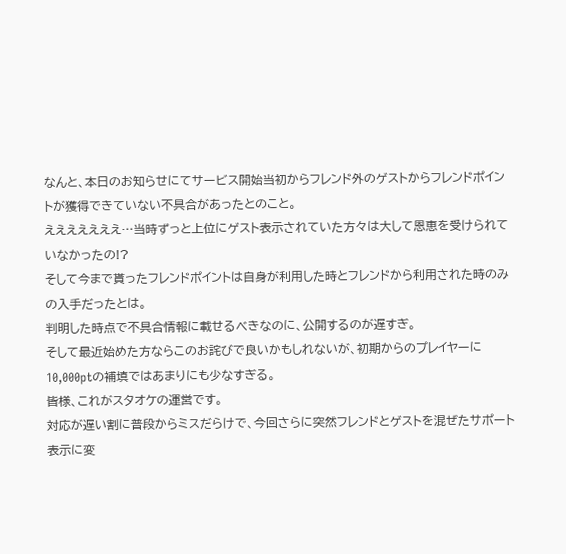なんと、本日のお知らせにてサービス開始当初からフレンド外のゲストからフレンドポイントが獲得できていない不具合があったとのこと。
えええええええ…当時ずっと上位にゲスト表示されていた方々は大して恩恵を受けられていなかったの!?
そして今まで貰ったフレンドポイントは自身が利用した時とフレンドから利用された時のみの入手だったとは。
判明した時点で不具合情報に載せるべきなのに、公開するのが遅すぎ。
そして最近始めた方ならこのお詫びで良いかもしれないが、初期からのプレイヤーに10,000ptの補填ではあまりにも少なすぎる。
皆様、これがスタオケの運営です。
対応が遅い割に普段からミスだらけで、今回さらに突然フレンドとゲストを混ぜたサポート表示に変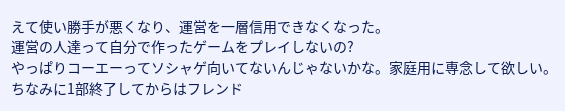えて使い勝手が悪くなり、運営を一層信用できなくなった。
運営の人達って自分で作ったゲームをプレイしないの?
やっぱりコーエーってソシャゲ向いてないんじゃないかな。家庭用に専念して欲しい。
ちなみに1部終了してからはフレンド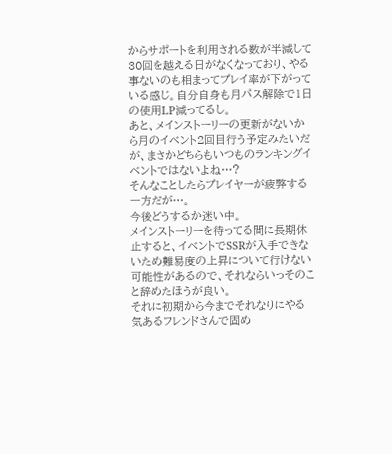からサポートを利用される数が半減して30回を越える日がなくなっており、やる事ないのも相まってプレイ率が下がっている感じ。自分自身も月パス解除で1日の使用LP減ってるし。
あと、メインストーリーの更新がないから月のイベント2回目行う予定みたいだが、まさかどちらもいつものランキングイベントではないよね…?
そんなことしたらプレイヤーが疲弊する一方だが…。
今後どうするか迷い中。
メインストーリーを待ってる間に長期休止すると、イベントでSSRが入手できないため難易度の上昇について行けない可能性があるので、それならいっそのこと辞めたほうが良い。
それに初期から今までそれなりにやる気あるフレンドさんで固め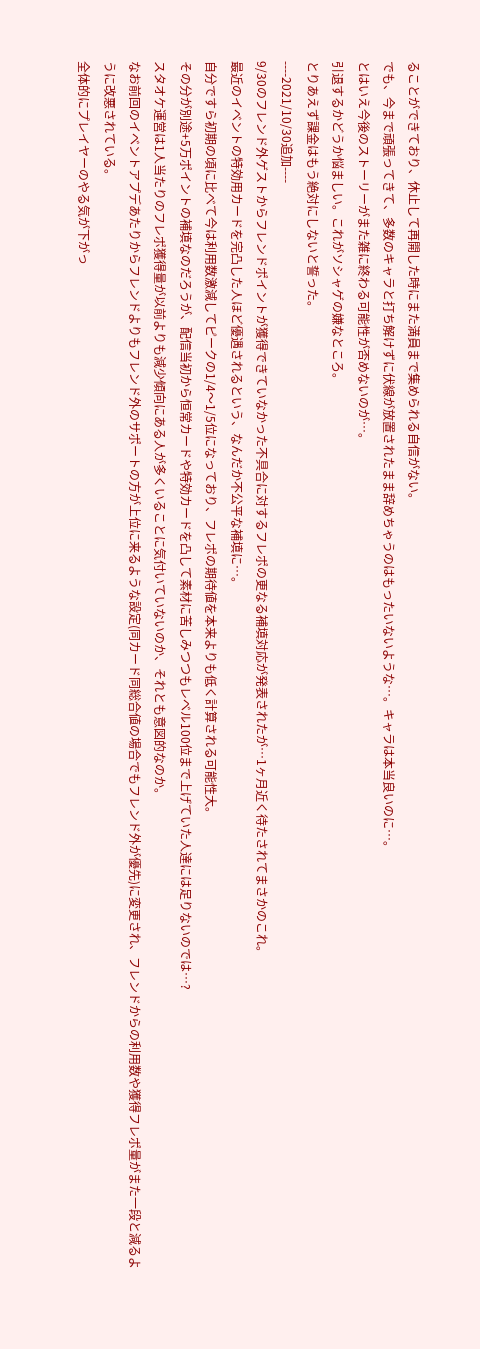ることができており、休止して再開した時にまた満員まで集められる自信がない。
でも、今まで頑張ってきて、多数のキャラと打ち解けずに伏線が放置されたまま辞めちゃうのはもったいないような…。キャラは本当良いのに…。
とはいえ今後のストーリーがまた雑に終わる可能性が否めないのが…。
引退するかどうか悩ましい。これがソシャゲの嫌なところ。
とりあえず課金はもう絶対にしないと誓った。
----2021/10/30追加----
9/30のフレンド外ゲストからフレンドポイントが獲得できていなかった不具合に対するフレポの更なる補填対応が発表されたが…1ヶ月近く待たされてまさかのこれ。
最近のイベントの特効用カードを完凸した人ほど優遇されるという、なんだか不公平な補填に…。
自分ですら初期の頃に比べて今は利用数激減してピークの1/4〜1/5位になっており、フレポの期待値を本来よりも低く計算される可能性大。
その分が別途+5万ポイントの補填なのだろうが、配信当初から恒常カードや特効カードを凸して素材に苦しみつつもレベル100位まで上げていた人達には足りないのでは…?
スタオケ運営は1人当たりのフレポ獲得量が以前よりも減少傾向にある人が多くいることに気付いていないのか、それとも意図的なのか。
なお前回のイベントアプデあたりからフレンドよりもフレンド外のサポートの方が上位に来るような設定(同カード同総合値の場合でもフレンド外が優先)に変更され、フレンドからの利用数や獲得フレポ量がまた一段と減るように改悪されている。
全体的にプレイヤーのやる気が下がっ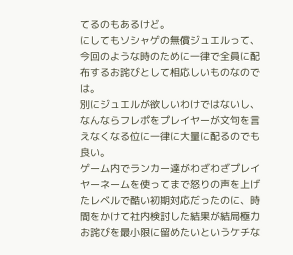てるのもあるけど。
にしてもソシャゲの無償ジュエルって、今回のような時のために一律で全員に配布するお詫びとして相応しいものなのでは。
別にジュエルが欲しいわけではないし、なんならフレポをプレイヤーが文句を言えなくなる位に一律に大量に配るのでも良い。
ゲーム内でランカー達がわざわざプレイヤーネームを使ってまで怒りの声を上げたレベルで酷い初期対応だったのに、時間をかけて社内検討した結果が結局極力お詫びを最小限に留めたいというケチな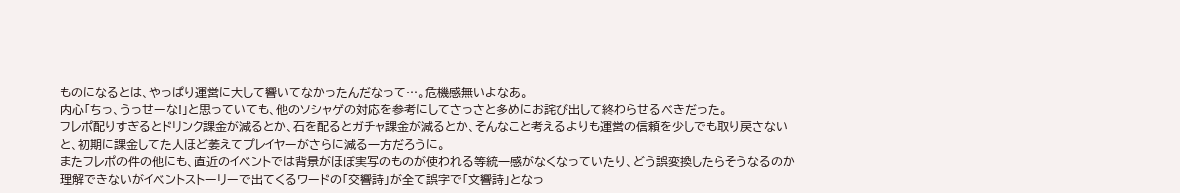ものになるとは、やっぱり運営に大して響いてなかったんだなって…。危機感無いよなあ。
内心「ちっ、うっせーな!」と思っていても、他のソシャゲの対応を参考にしてさっさと多めにお詫び出して終わらせるべきだった。
フレポ配りすぎるとドリンク課金が減るとか、石を配るとガチャ課金が減るとか、そんなこと考えるよりも運営の信頼を少しでも取り戻さないと、初期に課金してた人ほど萎えてプレイヤーがさらに減る一方だろうに。
またフレポの件の他にも、直近のイベントでは背景がほぼ実写のものが使われる等統一感がなくなっていたり、どう誤変換したらそうなるのか理解できないがイベントストーリーで出てくるワードの「交響詩」が全て誤字で「文響詩」となっ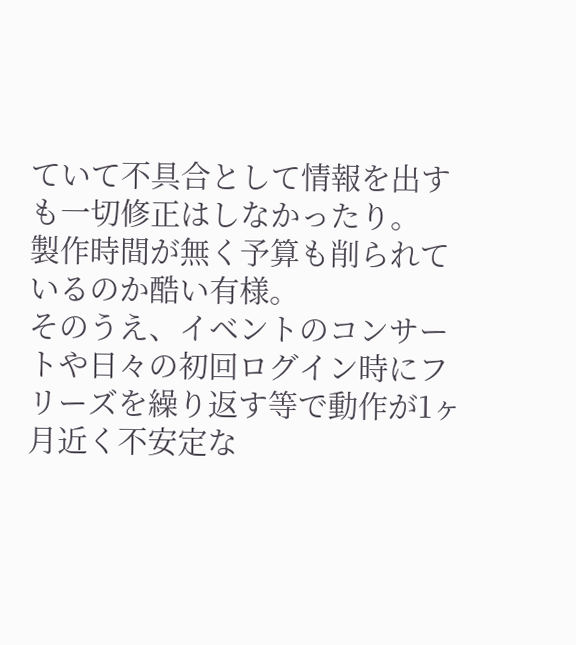ていて不具合として情報を出すも一切修正はしなかったり。
製作時間が無く予算も削られているのか酷い有様。
そのうえ、イベントのコンサートや日々の初回ログイン時にフリーズを繰り返す等で動作が1ヶ月近く不安定な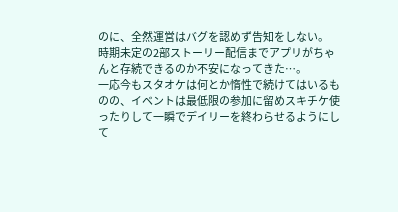のに、全然運営はバグを認めず告知をしない。
時期未定の2部ストーリー配信までアプリがちゃんと存続できるのか不安になってきた…。
一応今もスタオケは何とか惰性で続けてはいるものの、イベントは最低限の参加に留めスキチケ使ったりして一瞬でデイリーを終わらせるようにして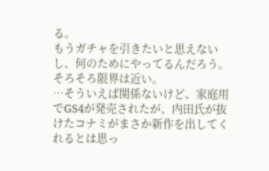る。
もうガチャを引きたいと思えないし、何のためにやってるんだろう。そろそろ限界は近い。
…そういえば関係ないけど、家庭用でGS4が発売されたが、内田氏が抜けたコナミがまさか新作を出してくれるとは思っ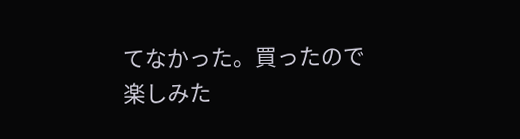てなかった。買ったので楽しみた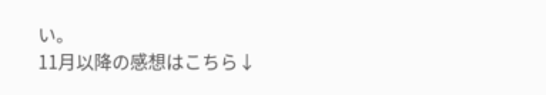い。
11月以降の感想はこちら↓